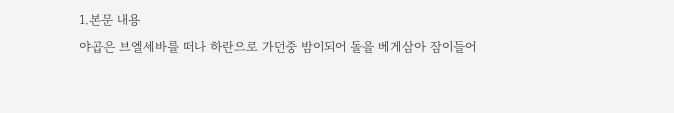1.본문 내용
야곱은 브엘세바를 떠나 하란으로 가던중 밤이되어 돌을 베게삼아 잠이들어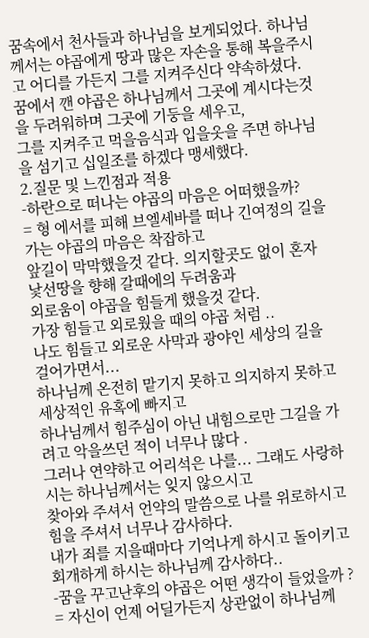꿈속에서 천사들과 하나님을 보게되었다. 하나님께서는 야곱에게 땅과 많은 자손을 통해 복을주시고 어디를 가든지 그를 지켜주신다 약속하셨다.
꿈에서 깬 야곱은 하나님께서 그곳에 계시다는것을 두려워하며 그곳에 기둥을 세우고,
그를 지켜주고 먹을음식과 입을옷을 주면 하나님을 섬기고 십일조를 하겠다 맹세했다.
2.질문 및 느낀점과 적용
-하란으로 떠나는 야곱의 마음은 어떠했을까?
= 형 에서를 피해 브엘세바를 떠나 긴여정의 길을 가는 야곱의 마음은 착잡하고
앞길이 막막했을것 같다. 의지할곳도 없이 혼자 낯선땅을 향해 갈때에의 두려움과
외로움이 야곱을 힘들게 했을것 같다.
가장 힘들고 외로웠을 때의 야곱 처럼 ..
나도 힘들고 외로운 사막과 광야인 세상의 길을 걸어가면서...
하나님께 온전히 맡기지 못하고 의지하지 못하고 세상적인 유혹에 빠지고
하나님께서 힘주심이 아닌 내힘으로만 그길을 가려고 악을쓰던 적이 너무나 많다 .
그러나 연약하고 어리석은 나를... 그래도 사랑하시는 하나님께서는 잊지 않으시고
찾아와 주셔서 언약의 말씀으로 나를 위로하시고 힘을 주셔서 너무나 감사하다.
내가 죄를 지을때마다 기억나게 하시고 돌이키고 회개하게 하시는 하나님께 감사하다..
-꿈을 꾸고난후의 야곱은 어떤 생각이 들었을까 ?
= 자신이 언제 어딜가든지 상관없이 하나님께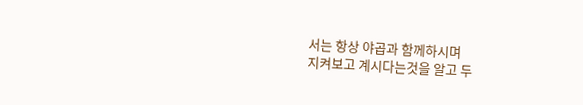서는 항상 야곱과 함께하시며
지켜보고 계시다는것을 알고 두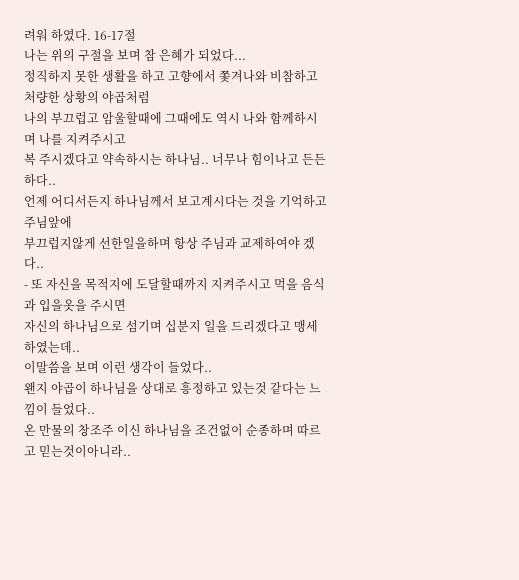려워 하였다. 16-17절
나는 위의 구절을 보며 참 은혜가 되었다...
정직하지 못한 생활을 하고 고향에서 쫓겨나와 비참하고 처량한 상황의 야곱처럼
나의 부끄럽고 암울할때에 그때에도 역시 나와 함께하시며 나를 지켜주시고
복 주시겠다고 약속하시는 하나님.. 너무나 힘이나고 든든하다..
언제 어디서든지 하나님께서 보고계시다는 것을 기억하고 주님앞에
부끄럽지않게 선한일을하며 항상 주님과 교제하여야 겠다..
- 또 자신을 목적지에 도달할때까지 지켜주시고 먹을 음식과 입을옷을 주시면
자신의 하나님으로 섬기며 십분지 일을 드리겠다고 맹세하였는데..
이말씀을 보며 이런 생각이 들었다..
왠지 야곱이 하나님을 상대로 흥정하고 있는것 같다는 느낌이 들었다..
온 만물의 창조주 이신 하나님을 조건없이 순종하며 따르고 믿는것이아니라..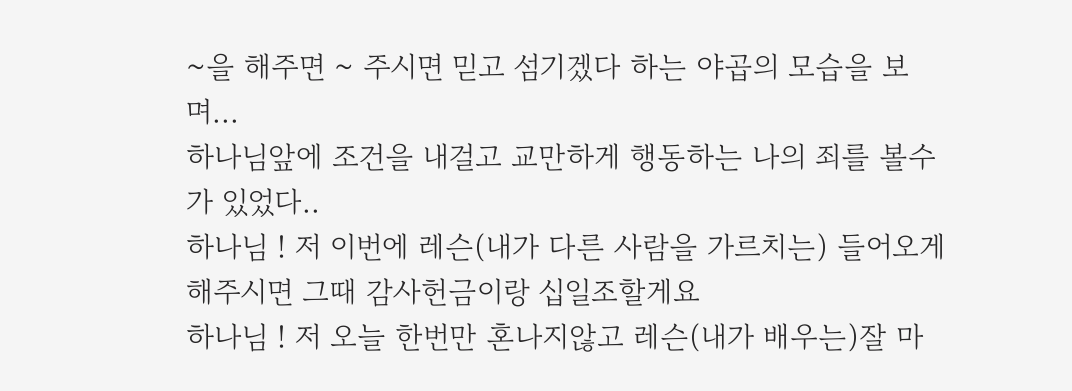~을 해주면 ~ 주시면 믿고 섬기겠다 하는 야곱의 모습을 보며...
하나님앞에 조건을 내걸고 교만하게 행동하는 나의 죄를 볼수가 있었다..
하나님 ! 저 이번에 레슨(내가 다른 사람을 가르치는) 들어오게 해주시면 그때 감사헌금이랑 십일조할게요
하나님 ! 저 오늘 한번만 혼나지않고 레슨(내가 배우는)잘 마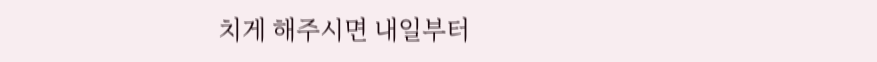치게 해주시면 내일부터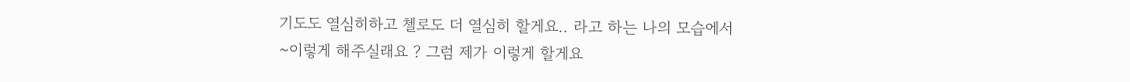기도도 열심히하고 첼로도 더 열심히 할게요.. 라고 하는 나의 모습에서
~이렇게 해주실래요 ? 그럼 제가 이렇게 할게요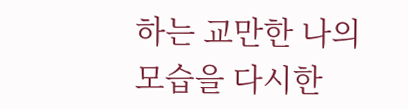하는 교만한 나의 모습을 다시한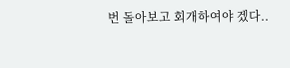번 돌아보고 회개하여야 겠다..